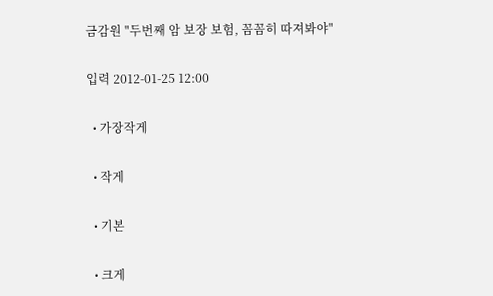금감원 "두번째 암 보장 보험, 꼼꼼히 따져봐야"

입력 2012-01-25 12:00

  • 가장작게

  • 작게

  • 기본

  • 크게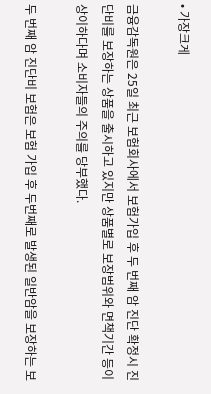• 가장크게

금융감독원은 25일 최근 보험회사에서 보험가입 후 두 번째 암 진단 확정시 진단비를 보장하는 상품을 출시하고 있지만 상품별로 보장범위와 면책기간 등이 상이하다며 소비자들의 주의를 당부했다.

두 번째 암 진단비 보험은 보험 가입 후 두번째로 발생된 일반암을 보장하는 보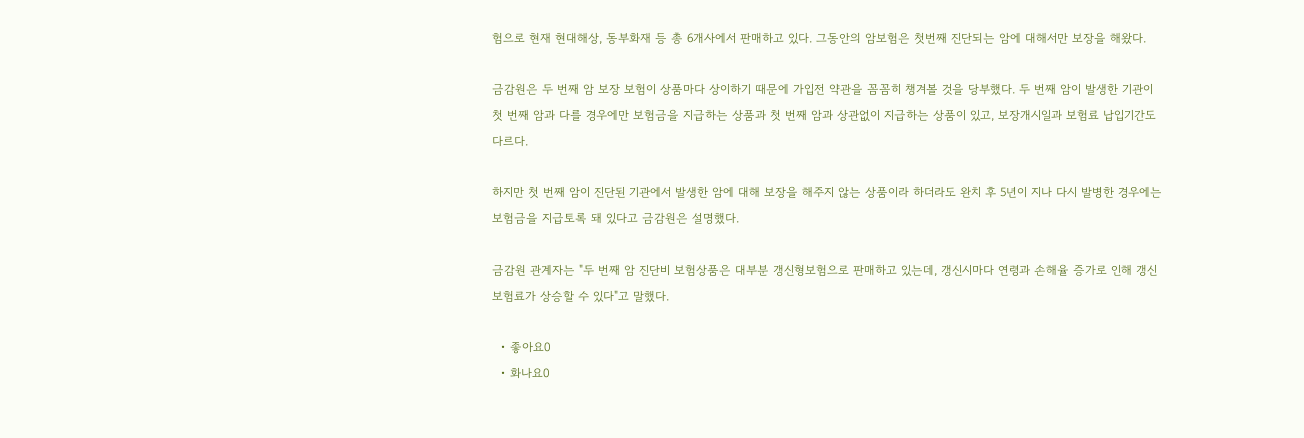험으로 현재 현대해상, 동부화재 등 총 6개사에서 판매하고 있다. 그동안의 암보험은 첫번째 진단되는 암에 대해서만 보장을 해왔다.

금감원은 두 번째 암 보장 보험이 상품마다 상이하기 때문에 가입전 약관을 꼼꼼히 챙겨볼 것을 당부했다. 두 번째 암이 발생한 기관이 첫 번째 암과 다를 경우에만 보험금을 지급하는 상품과 첫 번째 암과 상관없이 지급하는 상품이 있고, 보장개시일과 보험료 납입기간도 다르다.

하지만 첫 번째 암이 진단된 기관에서 발생한 암에 대해 보장을 해주지 않는 상품이라 하더라도 완치 후 5년이 지나 다시 발병한 경우에는 보험금을 지급토록 돼 있다고 금감원은 설명했다.

금감원 관계자는 "두 번째 암 진단비 보험상품은 대부분 갱신형보험으로 판매하고 있는데, 갱신시마다 연령과 손해율 증가로 인해 갱신보험료가 상승할 수 있다"고 말했다.

  • 좋아요0
  • 화나요0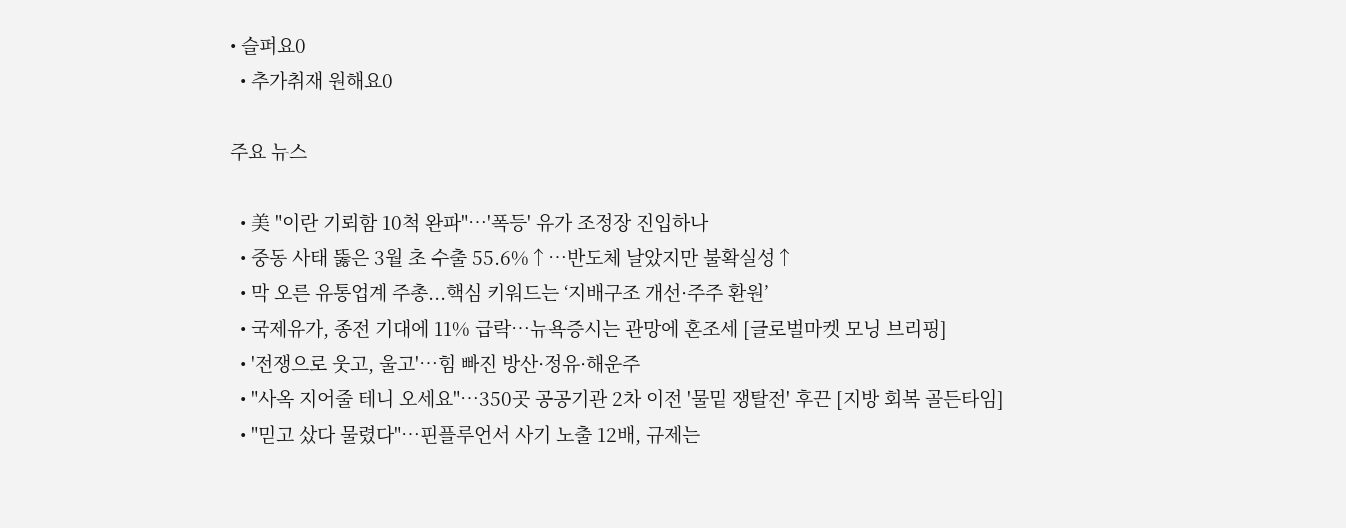• 슬퍼요0
  • 추가취재 원해요0

주요 뉴스

  • 美 "이란 기뢰함 10척 완파"…'폭등' 유가 조정장 진입하나
  • 중동 사태 뚫은 3월 초 수출 55.6%↑⋯반도체 날았지만 불확실성↑
  • 막 오른 유통업계 주총...핵심 키워드는 ‘지배구조 개선·주주 환원’
  • 국제유가, 종전 기대에 11% 급락…뉴욕증시는 관망에 혼조세 [글로벌마켓 모닝 브리핑]
  • '전쟁으로 웃고, 울고'…힘 빠진 방산·정유·해운주
  • "사옥 지어줄 테니 오세요"⋯350곳 공공기관 2차 이전 '물밑 쟁탈전' 후끈 [지방 회복 골든타임]
  • "믿고 샀다 물렸다"…핀플루언서 사기 노출 12배, 규제는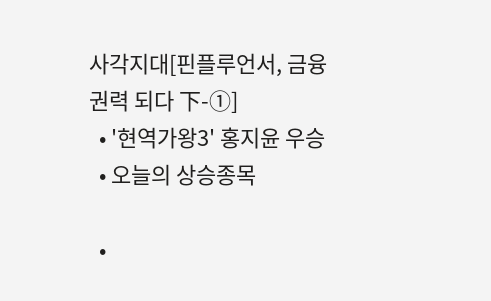사각지대[핀플루언서, 금융 권력 되다 下-①]
  • '현역가왕3' 홍지윤 우승
  • 오늘의 상승종목

  •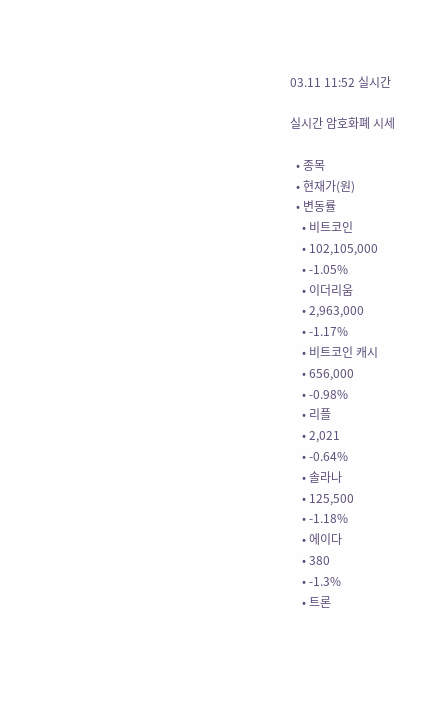03.11 11:52 실시간

실시간 암호화폐 시세

  • 종목
  • 현재가(원)
  • 변동률
    • 비트코인
    • 102,105,000
    • -1.05%
    • 이더리움
    • 2,963,000
    • -1.17%
    • 비트코인 캐시
    • 656,000
    • -0.98%
    • 리플
    • 2,021
    • -0.64%
    • 솔라나
    • 125,500
    • -1.18%
    • 에이다
    • 380
    • -1.3%
    • 트론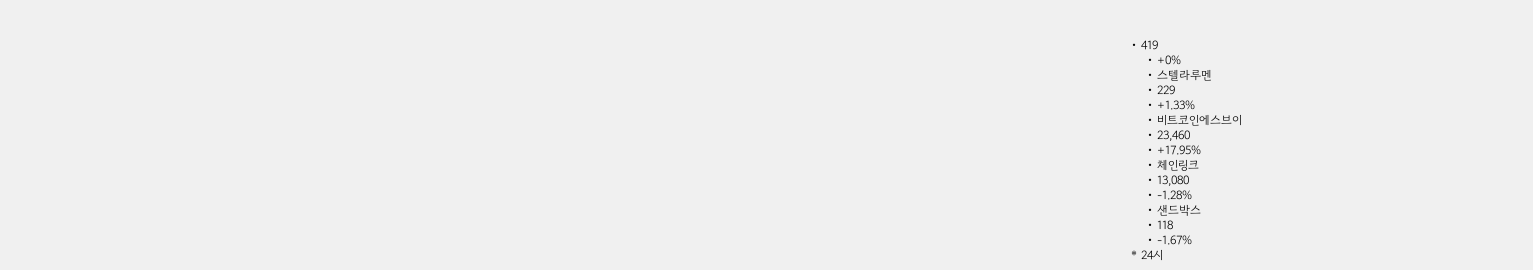• 419
    • +0%
    • 스텔라루멘
    • 229
    • +1.33%
    • 비트코인에스브이
    • 23,460
    • +17.95%
    • 체인링크
    • 13,080
    • -1.28%
    • 샌드박스
    • 118
    • -1.67%
* 24시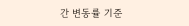간 변동률 기준